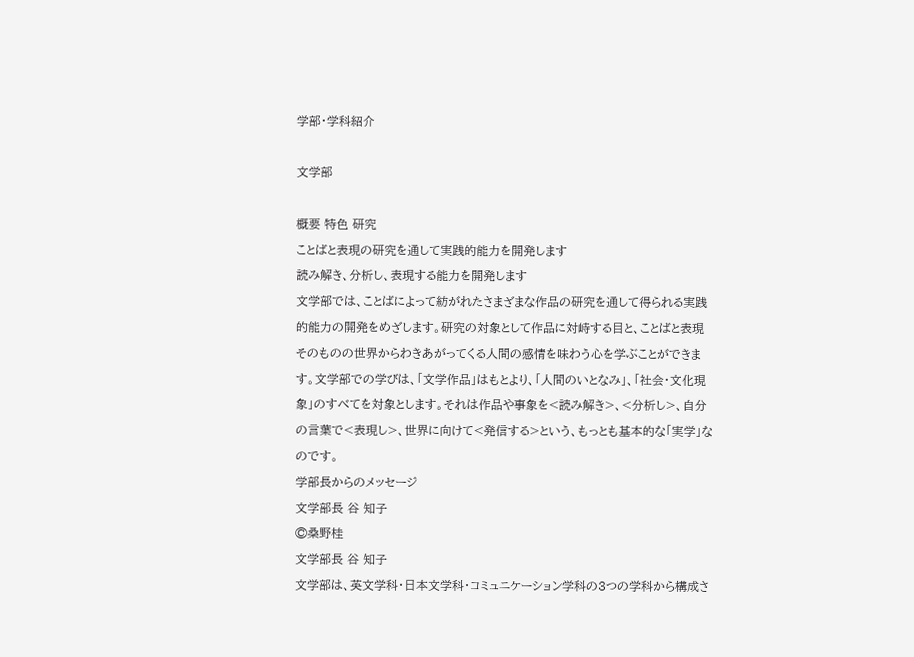学部・学科紹介

文学部

概要 特色 研究
ことばと表現の研究を通して実践的能力を開発します
読み解き、分析し、表現する能力を開発します
文学部では、ことばによって紡がれたさまざまな作品の研究を通して得られる実践的能力の開発をめざします。研究の対象として作品に対峙する目と、ことばと表現そのものの世界からわきあがってくる人間の感情を味わう心を学ぶことができます。文学部での学びは、「文学作品」はもとより、「人間のいとなみ」、「社会・文化現象」のすべてを対象とします。それは作品や事象を<読み解き>、<分析し>、自分の言葉で<表現し>、世界に向けて<発信する>という、もっとも基本的な「実学」なのです。
学部長からのメッセージ
文学部長 谷 知子
©桑野桂
文学部長 谷 知子
文学部は、英文学科・日本文学科・コミュニケーション学科の3つの学科から構成さ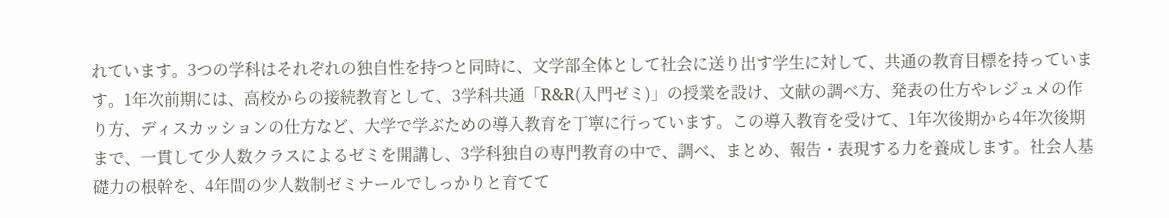れています。3つの学科はそれぞれの独自性を持つと同時に、文学部全体として社会に送り出す学生に対して、共通の教育目標を持っています。1年次前期には、高校からの接続教育として、3学科共通「R&R(入門ゼミ)」の授業を設け、文献の調べ方、発表の仕方やレジュメの作り方、ディスカッションの仕方など、大学で学ぶための導入教育を丁寧に行っています。この導入教育を受けて、1年次後期から4年次後期まで、一貫して少人数クラスによるゼミを開講し、3学科独自の専門教育の中で、調べ、まとめ、報告・表現する力を養成します。社会人基礎力の根幹を、4年間の少人数制ゼミナールでしっかりと育てて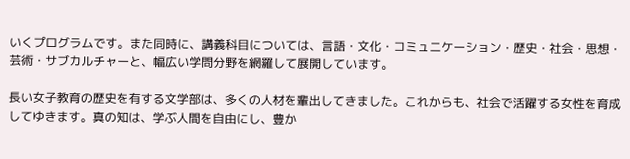いくプログラムです。また同時に、講義科目については、言語・文化・コミュニケーション・歴史・社会・思想・芸術・サブカルチャーと、幅広い学問分野を網羅して展開しています。

長い女子教育の歴史を有する文学部は、多くの人材を輩出してきました。これからも、社会で活躍する女性を育成してゆきます。真の知は、学ぶ人間を自由にし、豊か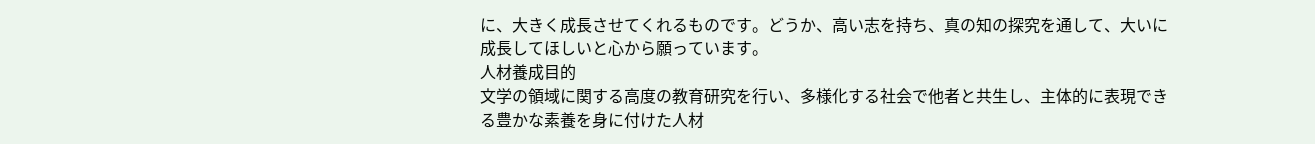に、大きく成長させてくれるものです。どうか、高い志を持ち、真の知の探究を通して、大いに成長してほしいと心から願っています。
人材養成目的
文学の領域に関する高度の教育研究を行い、多様化する社会で他者と共生し、主体的に表現できる豊かな素養を身に付けた人材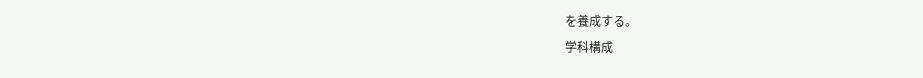を養成する。
学科構成